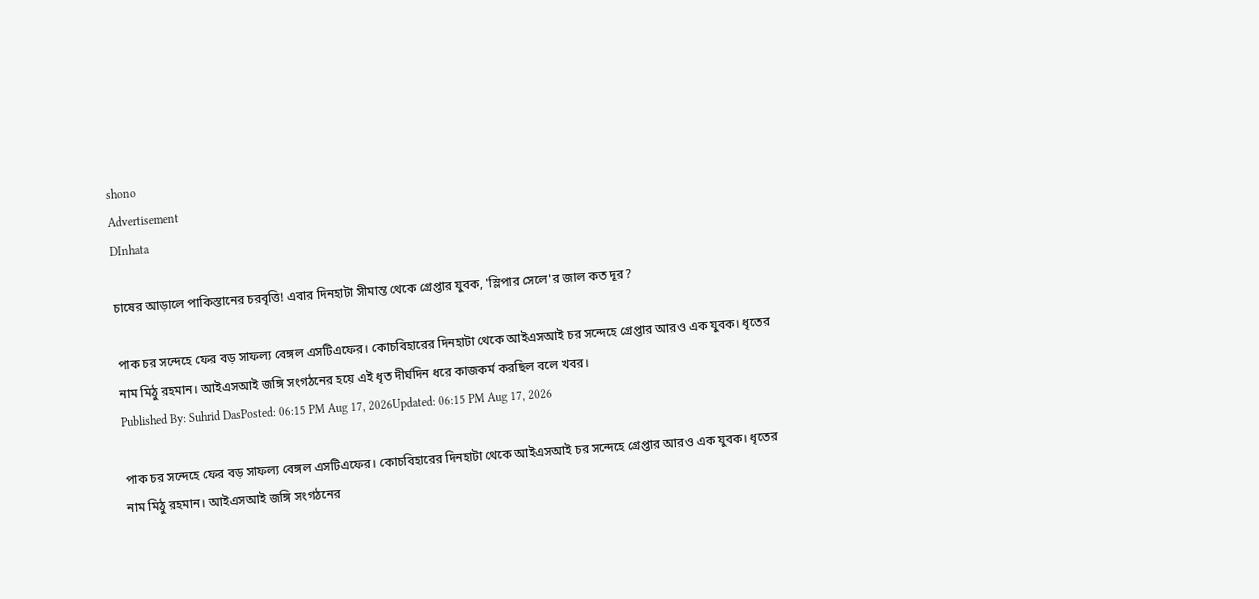shono
Advertisement
DInhata

চাষের আড়ালে পাকিস্তানের চরবৃত্তি! এবার দিনহাটা সীমান্ত থেকে গ্রেপ্তার যুবক, 'স্লিপার সেলে'র জাল কত দূর?

পাক চর সন্দেহে ফের বড় সাফল্য বেঙ্গল এসটিএফের। কোচবিহারের দিনহাটা থেকে আইএসআই চর সন্দেহে গ্রেপ্তার আরও এক যুবক। ধৃতের নাম মিঠু রহমান। আইএসআই জঙ্গি সংগঠনের হয়ে এই ধৃত দীর্ঘদিন ধরে কাজকর্ম করছিল বলে খবর।
Published By: Suhrid DasPosted: 06:15 PM Aug 17, 2026Updated: 06:15 PM Aug 17, 2026

পাক চর সন্দেহে ফের বড় সাফল্য বেঙ্গল এসটিএফের। কোচবিহারের দিনহাটা থেকে আইএসআই চর সন্দেহে গ্রেপ্তার আরও এক যুবক। ধৃতের নাম মিঠু রহমান। আইএসআই জঙ্গি সংগঠনের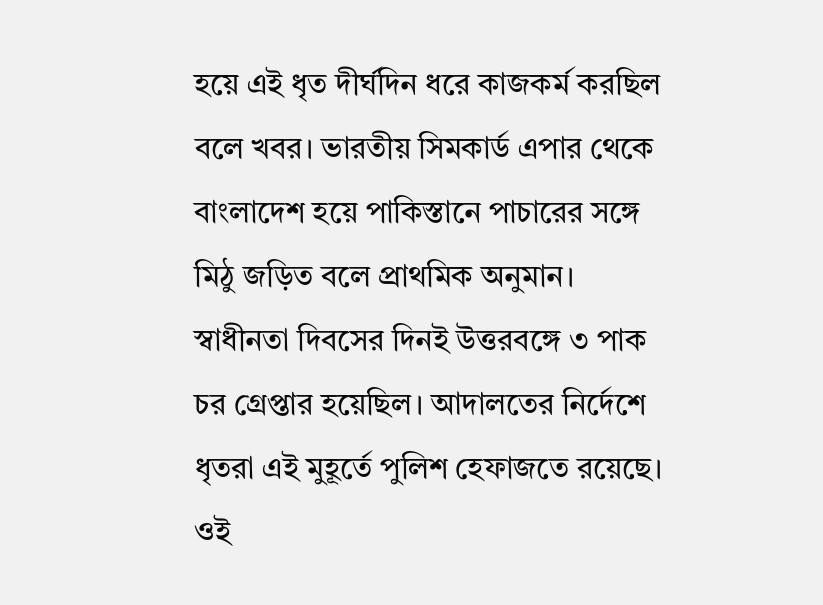হয়ে এই ধৃত দীর্ঘদিন ধরে কাজকর্ম করছিল বলে খবর। ভারতীয় সিমকার্ড এপার থেকে বাংলাদেশ হয়ে পাকিস্তানে পাচারের সঙ্গে মিঠু জড়িত বলে প্রাথমিক অনুমান। স্বাধীনতা দিবসের দিনই উত্তরবঙ্গে ৩ পাক চর গ্রেপ্তার হয়েছিল। আদালতের নির্দেশে ধৃতরা এই মুহূর্তে পুলিশ হেফাজতে রয়েছে। ওই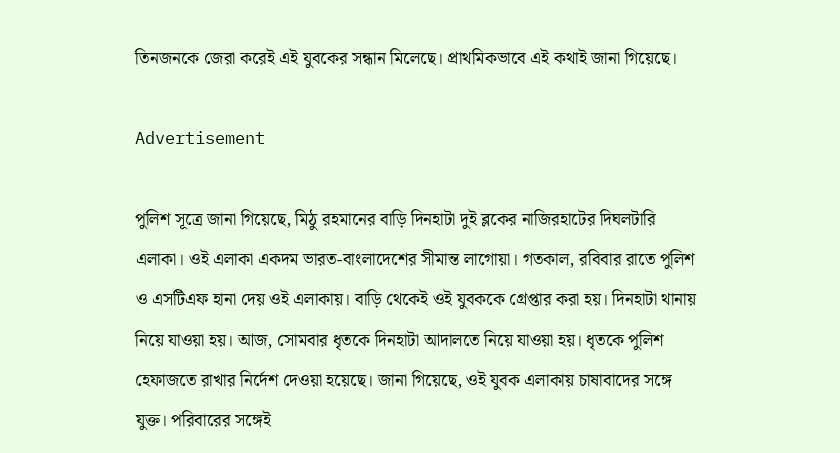তিনজনকে জেরা করেই এই যুবকের সন্ধান মিলেছে। প্রাথমিকভাবে এই কথাই জানা গিয়েছে।

Advertisement

পুলিশ সূত্রে জানা গিয়েছে, মিঠু রহমানের বাড়ি দিনহাটা দুই ব্লকের নাজিরহাটের দিঘলটারি এলাকা। ওই এলাকা একদম ভারত-বাংলাদেশের সীমান্ত লাগোয়া। গতকাল, রবিবার রাতে পুলিশ ও এসটিএফ হানা দেয় ওই এলাকায়। বাড়ি থেকেই ওই যুবককে গ্রেপ্তার করা হয়। দিনহাটা থানায় নিয়ে যাওয়া হয়। আজ, সোমবার ধৃতকে দিনহাটা আদালতে নিয়ে যাওয়া হয়। ধৃতকে পুলিশ হেফাজতে রাখার নির্দেশ দেওয়া হয়েছে। জানা গিয়েছে, ওই যুবক এলাকায় চাষাবাদের সঙ্গে যুক্ত। পরিবারের সঙ্গেই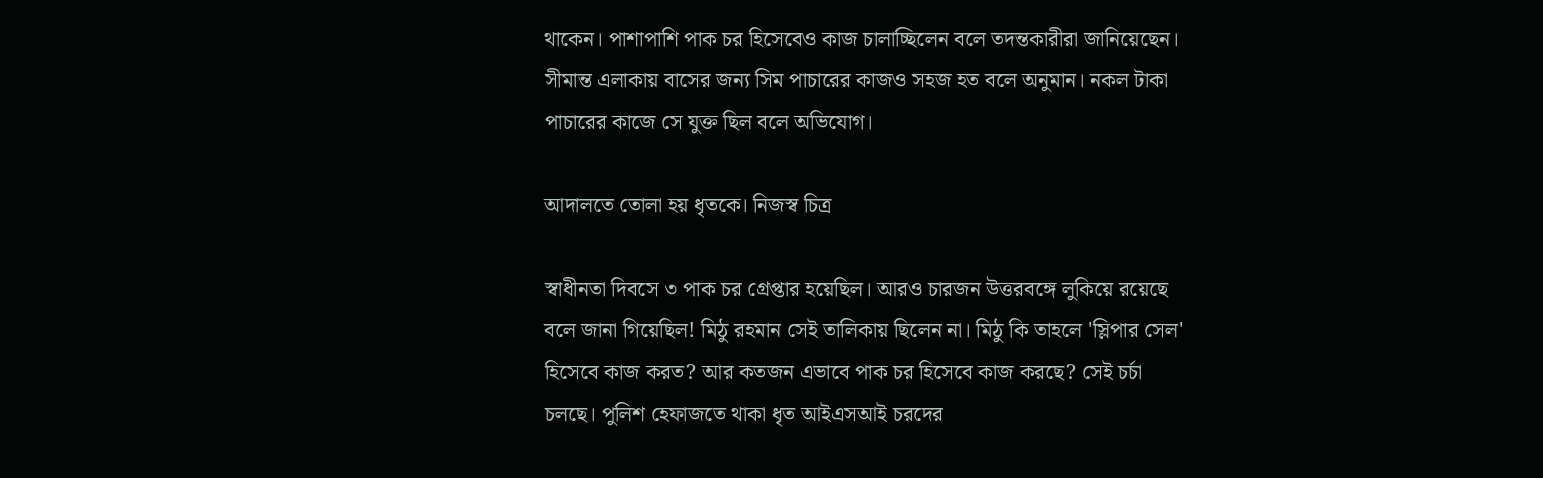থাকেন। পাশাপাশি পাক চর হিসেবেও কাজ চালাচ্ছিলেন বলে তদন্তকারীরা জানিয়েছেন। সীমান্ত এলাকায় বাসের জন্য সিম পাচারের কাজও সহজ হত বলে অনুমান। নকল টাকা পাচারের কাজে সে যুক্ত ছিল বলে অভিযোগ।

আদালতে তোলা হয় ধৃতকে। নিজস্ব চিত্র

স্বাধীনতা দিবসে ৩ পাক চর গ্রেপ্তার হয়েছিল। আরও চারজন উত্তরবঙ্গে লুকিয়ে রয়েছে বলে জানা গিয়েছিল! মিঠু রহমান সেই তালিকায় ছিলেন না। মিঠু কি তাহলে 'স্লিপার সেল' হিসেবে কাজ করত? আর কতজন এভাবে পাক চর হিসেবে কাজ করছে? সেই চর্চা চলছে। পুলিশ হেফাজতে থাকা ধৃত আইএসআই চরদের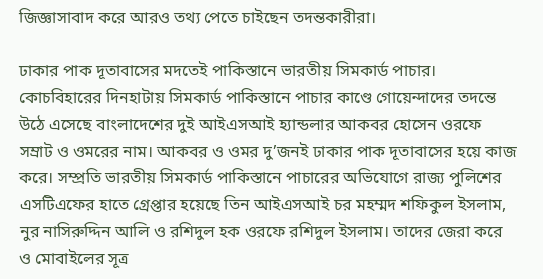জিজ্ঞাসাবাদ করে আরও তথ্য পেতে চাইছেন তদন্তকারীরা।

ঢাকার পাক দূতাবাসের মদতেই পাকিস্তানে ভারতীয় সিমকার্ড পাচার। কোচবিহারের দিনহাটায় সিমকার্ড পাকিস্তানে পাচার কাণ্ডে গোয়েন্দাদের তদন্তে উঠে এসেছে বাংলাদেশের দুই আইএসআই হ‌্যান্ডলার আকবর হোসেন ওরফে সম্রাট ও ওমরের নাম। আকবর ও ওমর দু’জনই ঢাকার পাক দূতাবাসের হয়ে কাজ করে। সম্প্রতি ভারতীয় সিমকার্ড পাকিস্তানে পাচারের অভিযোগে রাজ‌্য পুলিশের এসটিএফের হাতে গ্রেপ্তার হয়েছে তিন আইএসআই চর মহম্মদ শফিকুল ইসলাম, নুর নাসিরুদ্দিন আলি ও রশিদুল হক ওরফে রশিদুল ইসলাম। তাদের জেরা করে ও মোবাইলের সূত্র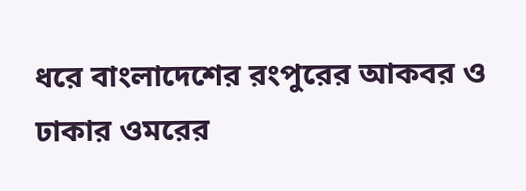ধরে বাংলাদেশের রংপুরের আকবর ও ঢাকার ওমরের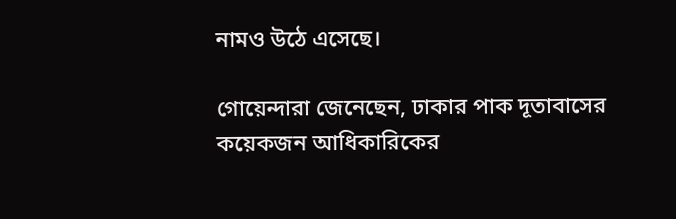নামও উঠে এসেছে।

গোয়েন্দারা জেনেছেন, ঢাকার পাক দূতাবাসের কয়েকজন আধিকারিকের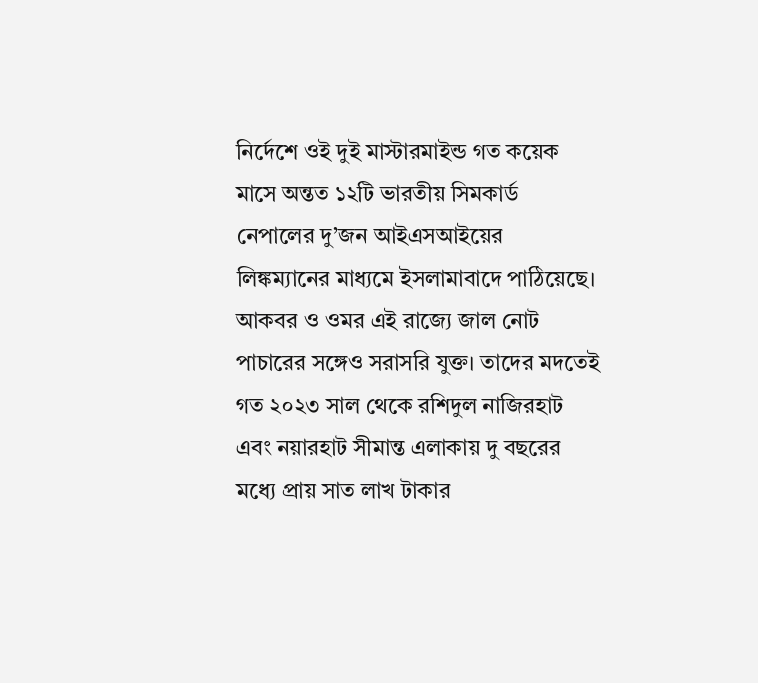নির্দেশে ওই দুই মাস্টারমাইন্ড গত কয়েক মাসে অন্তত ১২টি ভারতীয় সিমকার্ড নেপালের দু’জন আইএসআইয়ের লিঙ্কম‌্যানের মাধ‌্যমে ইসলামাবাদে পাঠিয়েছে। আকবর ও ওমর এই রাজ্যে জাল নোট পাচারের সঙ্গেও সরাসরি যুক্ত। তাদের মদতেই গত ২০২৩ সাল থেকে রশিদুল নাজিরহাট এবং নয়ারহাট সীমান্ত এলাকায় দু বছরের মধ্যে প্রায় সাত লাখ টাকার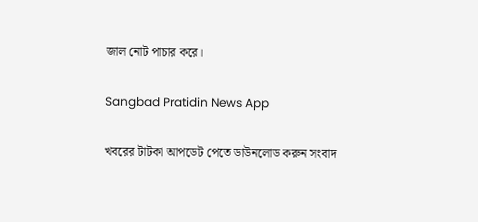জাল নোট পাচার করে।

Sangbad Pratidin News App

খবরের টাটকা আপডেট পেতে ডাউনলোড করুন সংবাদ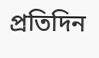প্রতিদিন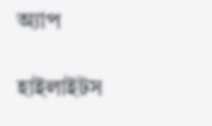অ্যাপ

হাইলাইটস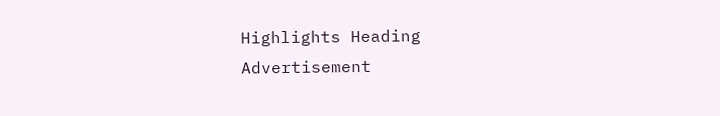Highlights Heading
Advertisement